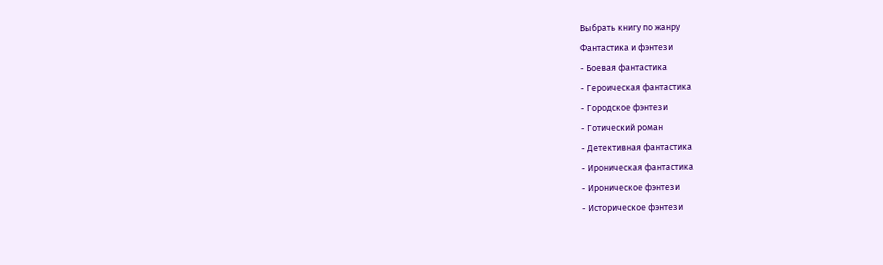Выбрать книгу по жанру
Фантастика и фэнтези
- Боевая фантастика
- Героическая фантастика
- Городское фэнтези
- Готический роман
- Детективная фантастика
- Ироническая фантастика
- Ироническое фэнтези
- Историческое фэнтези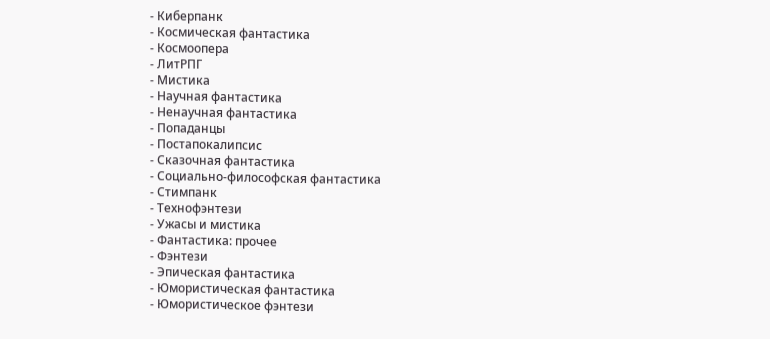- Киберпанк
- Космическая фантастика
- Космоопера
- ЛитРПГ
- Мистика
- Научная фантастика
- Ненаучная фантастика
- Попаданцы
- Постапокалипсис
- Сказочная фантастика
- Социально-философская фантастика
- Стимпанк
- Технофэнтези
- Ужасы и мистика
- Фантастика: прочее
- Фэнтези
- Эпическая фантастика
- Юмористическая фантастика
- Юмористическое фэнтези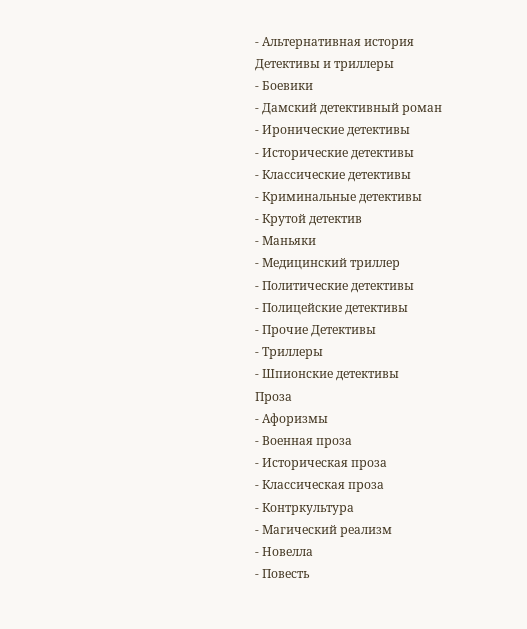- Альтернативная история
Детективы и триллеры
- Боевики
- Дамский детективный роман
- Иронические детективы
- Исторические детективы
- Классические детективы
- Криминальные детективы
- Крутой детектив
- Маньяки
- Медицинский триллер
- Политические детективы
- Полицейские детективы
- Прочие Детективы
- Триллеры
- Шпионские детективы
Проза
- Афоризмы
- Военная проза
- Историческая проза
- Классическая проза
- Контркультура
- Магический реализм
- Новелла
- Повесть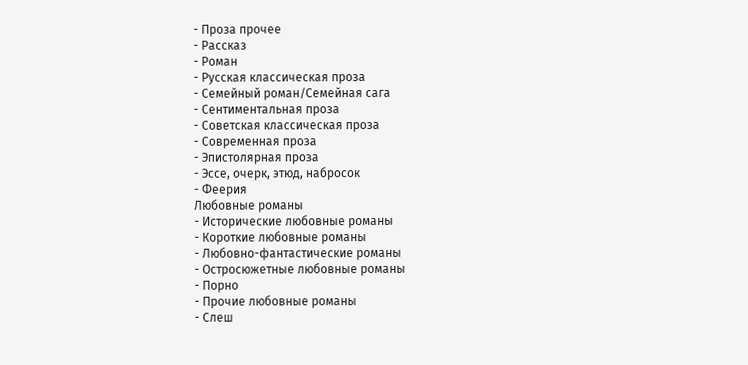- Проза прочее
- Рассказ
- Роман
- Русская классическая проза
- Семейный роман/Семейная сага
- Сентиментальная проза
- Советская классическая проза
- Современная проза
- Эпистолярная проза
- Эссе, очерк, этюд, набросок
- Феерия
Любовные романы
- Исторические любовные романы
- Короткие любовные романы
- Любовно-фантастические романы
- Остросюжетные любовные романы
- Порно
- Прочие любовные романы
- Слеш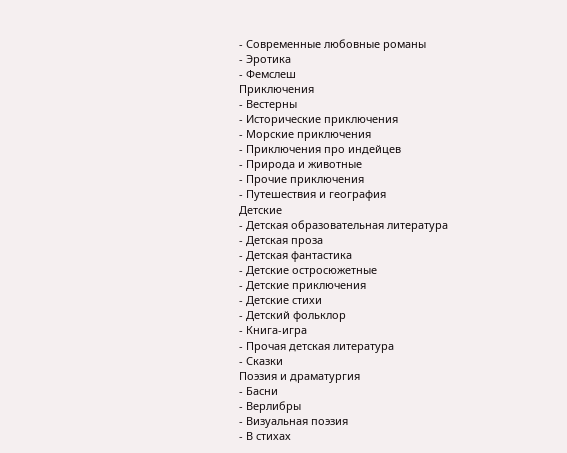- Современные любовные романы
- Эротика
- Фемслеш
Приключения
- Вестерны
- Исторические приключения
- Морские приключения
- Приключения про индейцев
- Природа и животные
- Прочие приключения
- Путешествия и география
Детские
- Детская образовательная литература
- Детская проза
- Детская фантастика
- Детские остросюжетные
- Детские приключения
- Детские стихи
- Детский фольклор
- Книга-игра
- Прочая детская литература
- Сказки
Поэзия и драматургия
- Басни
- Верлибры
- Визуальная поэзия
- В стихах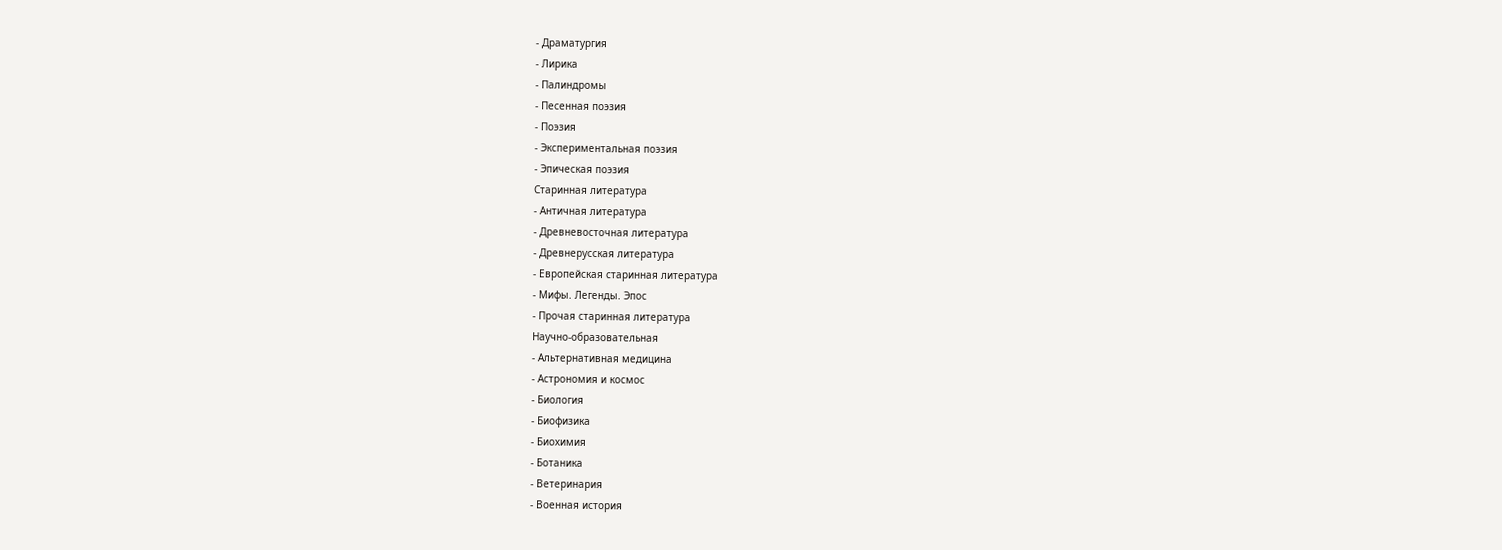- Драматургия
- Лирика
- Палиндромы
- Песенная поэзия
- Поэзия
- Экспериментальная поэзия
- Эпическая поэзия
Старинная литература
- Античная литература
- Древневосточная литература
- Древнерусская литература
- Европейская старинная литература
- Мифы. Легенды. Эпос
- Прочая старинная литература
Научно-образовательная
- Альтернативная медицина
- Астрономия и космос
- Биология
- Биофизика
- Биохимия
- Ботаника
- Ветеринария
- Военная история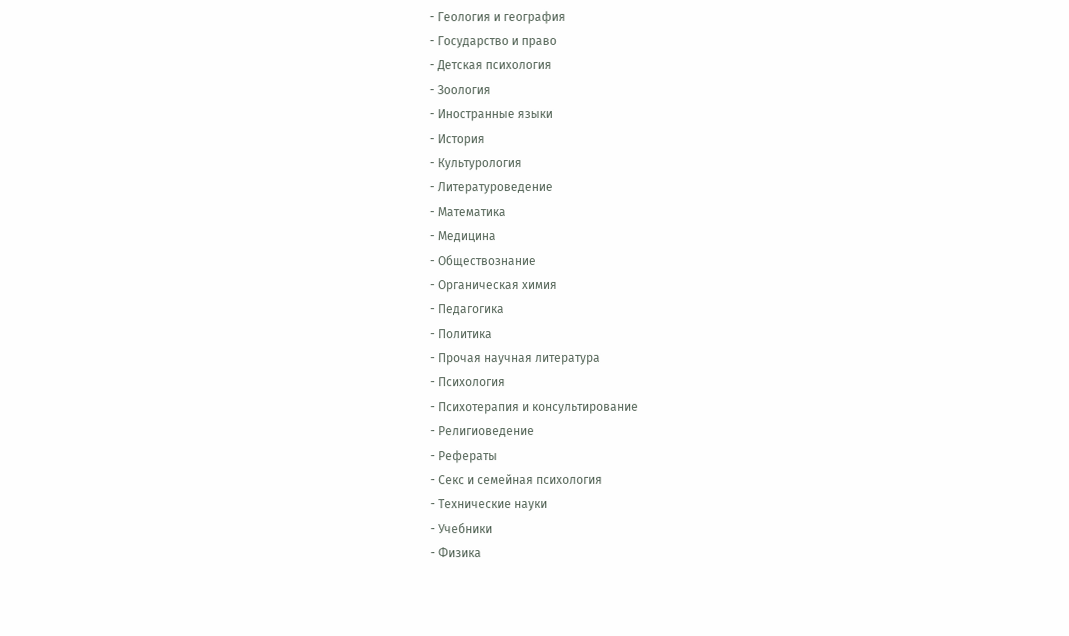- Геология и география
- Государство и право
- Детская психология
- Зоология
- Иностранные языки
- История
- Культурология
- Литературоведение
- Математика
- Медицина
- Обществознание
- Органическая химия
- Педагогика
- Политика
- Прочая научная литература
- Психология
- Психотерапия и консультирование
- Религиоведение
- Рефераты
- Секс и семейная психология
- Технические науки
- Учебники
- Физика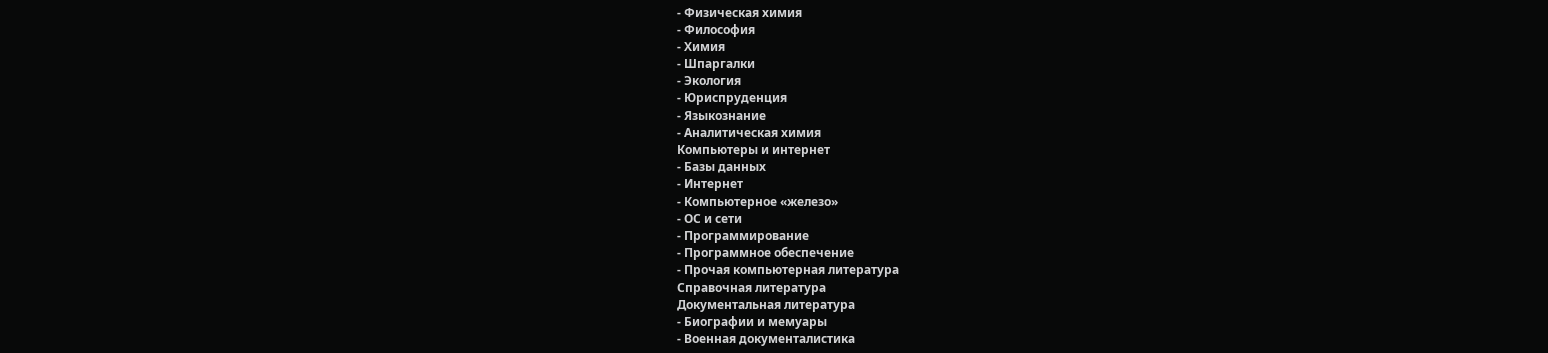- Физическая химия
- Философия
- Химия
- Шпаргалки
- Экология
- Юриспруденция
- Языкознание
- Аналитическая химия
Компьютеры и интернет
- Базы данных
- Интернет
- Компьютерное «железо»
- ОС и сети
- Программирование
- Программное обеспечение
- Прочая компьютерная литература
Справочная литература
Документальная литература
- Биографии и мемуары
- Военная документалистика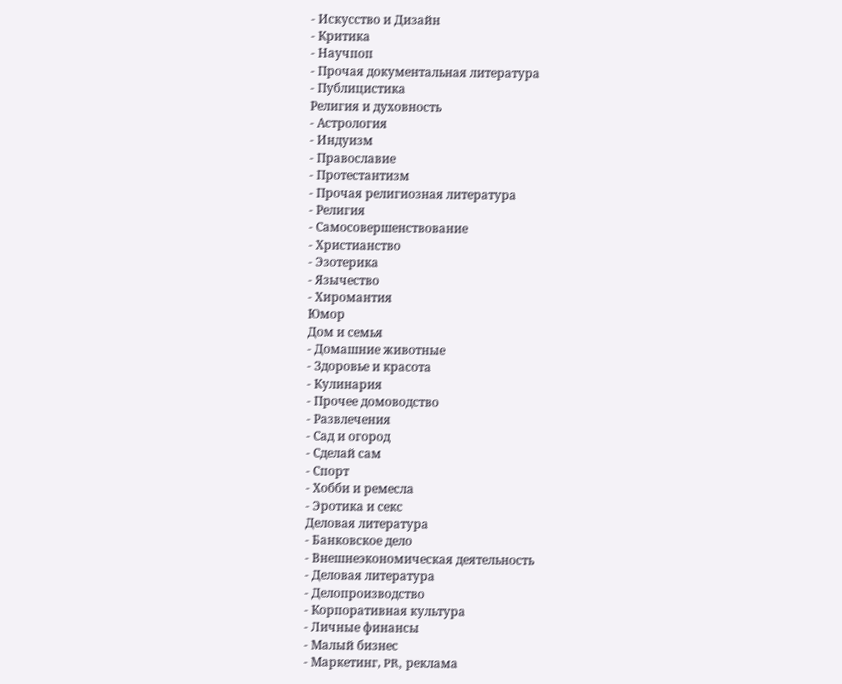- Искусство и Дизайн
- Критика
- Научпоп
- Прочая документальная литература
- Публицистика
Религия и духовность
- Астрология
- Индуизм
- Православие
- Протестантизм
- Прочая религиозная литература
- Религия
- Самосовершенствование
- Христианство
- Эзотерика
- Язычество
- Хиромантия
Юмор
Дом и семья
- Домашние животные
- Здоровье и красота
- Кулинария
- Прочее домоводство
- Развлечения
- Сад и огород
- Сделай сам
- Спорт
- Хобби и ремесла
- Эротика и секс
Деловая литература
- Банковское дело
- Внешнеэкономическая деятельность
- Деловая литература
- Делопроизводство
- Корпоративная культура
- Личные финансы
- Малый бизнес
- Маркетинг, PR, реклама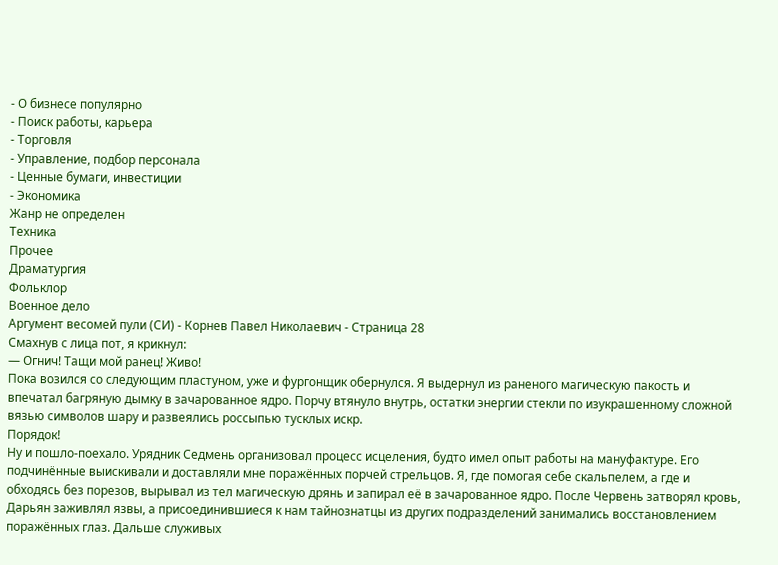- О бизнесе популярно
- Поиск работы, карьера
- Торговля
- Управление, подбор персонала
- Ценные бумаги, инвестиции
- Экономика
Жанр не определен
Техника
Прочее
Драматургия
Фольклор
Военное дело
Аргумент весомей пули (СИ) - Корнев Павел Николаевич - Страница 28
Смахнув с лица пот, я крикнул:
— Огнич! Тащи мой ранец! Живо!
Пока возился со следующим пластуном, уже и фургонщик обернулся. Я выдернул из раненого магическую пакость и впечатал багряную дымку в зачарованное ядро. Порчу втянуло внутрь, остатки энергии стекли по изукрашенному сложной вязью символов шару и развеялись россыпью тусклых искр.
Порядок!
Ну и пошло-поехало. Урядник Седмень организовал процесс исцеления, будто имел опыт работы на мануфактуре. Его подчинённые выискивали и доставляли мне поражённых порчей стрельцов. Я, где помогая себе скальпелем, а где и обходясь без порезов, вырывал из тел магическую дрянь и запирал её в зачарованное ядро. После Червень затворял кровь, Дарьян заживлял язвы, а присоединившиеся к нам тайнознатцы из других подразделений занимались восстановлением поражённых глаз. Дальше служивых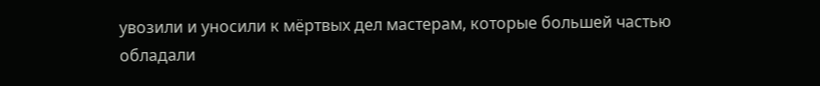увозили и уносили к мёртвых дел мастерам, которые большей частью обладали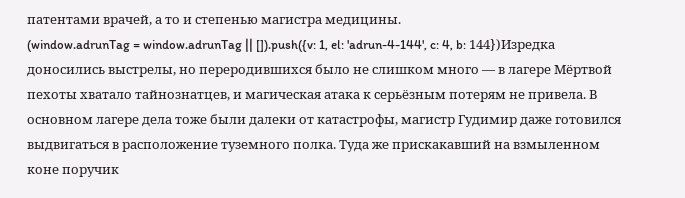патентами врачей, а то и степенью магистра медицины.
(window.adrunTag = window.adrunTag || []).push({v: 1, el: 'adrun-4-144', c: 4, b: 144})Изредка доносились выстрелы, но переродившихся было не слишком много — в лагере Мёртвой пехоты хватало тайнознатцев, и магическая атака к серьёзным потерям не привела. В основном лагере дела тоже были далеки от катастрофы, магистр Гудимир даже готовился выдвигаться в расположение туземного полка. Туда же прискакавший на взмыленном коне поручик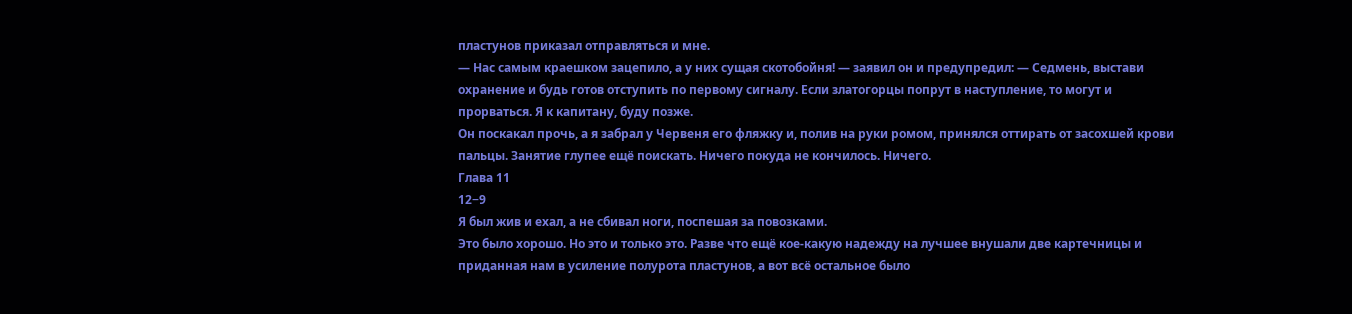пластунов приказал отправляться и мне.
— Нас самым краешком зацепило, а у них сущая скотобойня! — заявил он и предупредил: — Седмень, выстави охранение и будь готов отступить по первому сигналу. Если златогорцы попрут в наступление, то могут и прорваться. Я к капитану, буду позже.
Он поскакал прочь, а я забрал у Червеня его фляжку и, полив на руки ромом, принялся оттирать от засохшей крови пальцы. Занятие глупее ещё поискать. Ничего покуда не кончилось. Ничего.
Глава 11
12−9
Я был жив и ехал, а не сбивал ноги, поспешая за повозками.
Это было хорошо. Но это и только это. Разве что ещё кое-какую надежду на лучшее внушали две картечницы и приданная нам в усиление полурота пластунов, а вот всё остальное было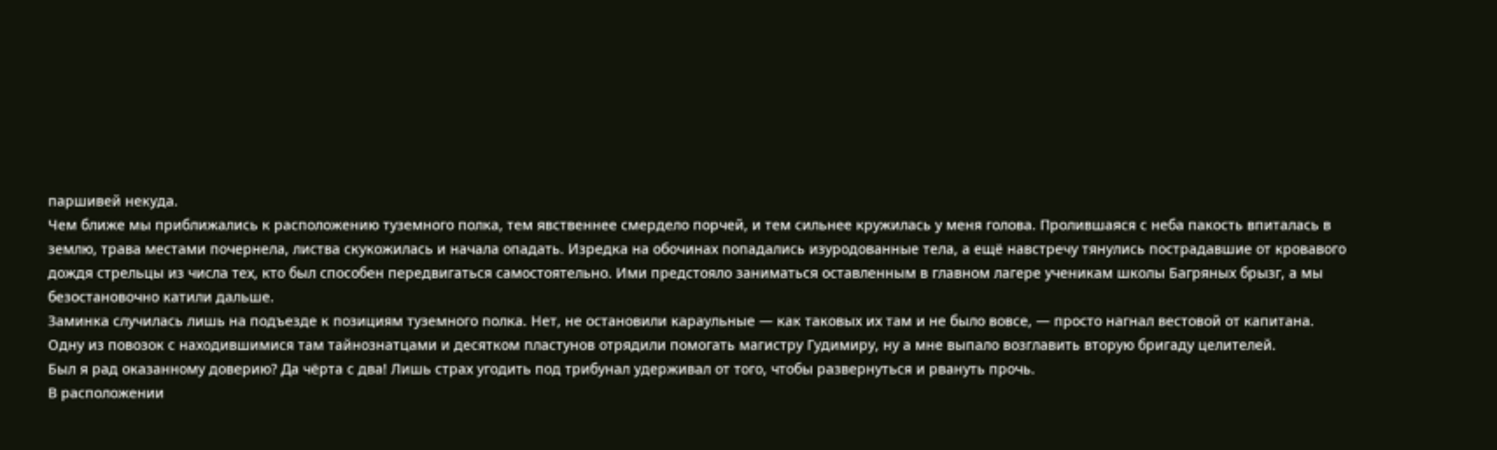паршивей некуда.
Чем ближе мы приближались к расположению туземного полка, тем явственнее смердело порчей, и тем сильнее кружилась у меня голова. Пролившаяся с неба пакость впиталась в землю, трава местами почернела, листва скукожилась и начала опадать. Изредка на обочинах попадались изуродованные тела, а ещё навстречу тянулись пострадавшие от кровавого дождя стрельцы из числа тех, кто был способен передвигаться самостоятельно. Ими предстояло заниматься оставленным в главном лагере ученикам школы Багряных брызг, а мы безостановочно катили дальше.
Заминка случилась лишь на подъезде к позициям туземного полка. Нет, не остановили караульные — как таковых их там и не было вовсе, — просто нагнал вестовой от капитана. Одну из повозок с находившимися там тайнознатцами и десятком пластунов отрядили помогать магистру Гудимиру, ну а мне выпало возглавить вторую бригаду целителей.
Был я рад оказанному доверию? Да чёрта с два! Лишь страх угодить под трибунал удерживал от того, чтобы развернуться и рвануть прочь.
В расположении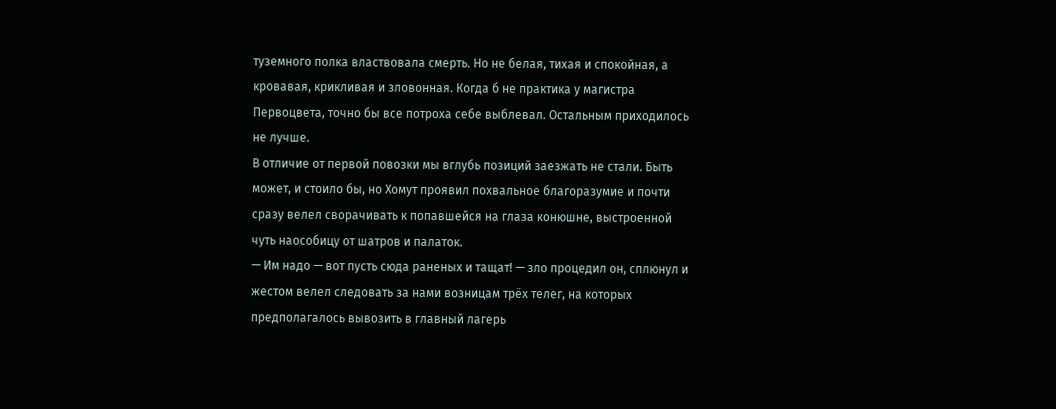туземного полка властвовала смерть. Но не белая, тихая и спокойная, а кровавая, крикливая и зловонная. Когда б не практика у магистра Первоцвета, точно бы все потроха себе выблевал. Остальным приходилось не лучше.
В отличие от первой повозки мы вглубь позиций заезжать не стали. Быть может, и стоило бы, но Хомут проявил похвальное благоразумие и почти сразу велел сворачивать к попавшейся на глаза конюшне, выстроенной чуть наособицу от шатров и палаток.
— Им надо — вот пусть сюда раненых и тащат! — зло процедил он, сплюнул и жестом велел следовать за нами возницам трёх телег, на которых предполагалось вывозить в главный лагерь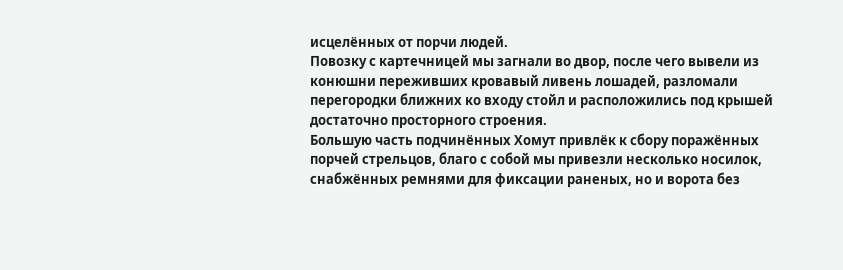исцелённых от порчи людей.
Повозку с картечницей мы загнали во двор, после чего вывели из конюшни переживших кровавый ливень лошадей, разломали перегородки ближних ко входу стойл и расположились под крышей достаточно просторного строения.
Большую часть подчинённых Хомут привлёк к сбору поражённых порчей стрельцов, благо с собой мы привезли несколько носилок, снабжённых ремнями для фиксации раненых, но и ворота без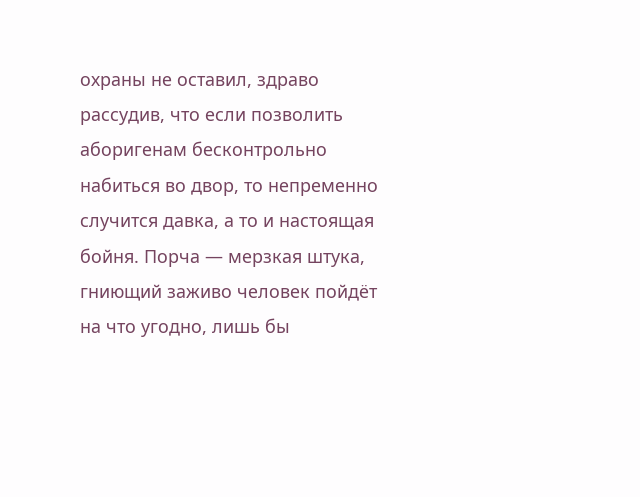охраны не оставил, здраво рассудив, что если позволить аборигенам бесконтрольно набиться во двор, то непременно случится давка, а то и настоящая бойня. Порча — мерзкая штука, гниющий заживо человек пойдёт на что угодно, лишь бы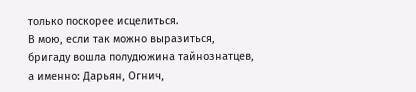только поскорее исцелиться.
В мою, если так можно выразиться, бригаду вошла полудюжина тайнознатцев, а именно: Дарьян, Огнич,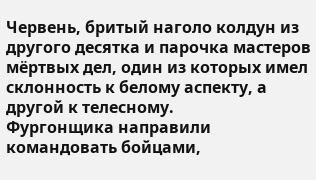Червень, бритый наголо колдун из другого десятка и парочка мастеров мёртвых дел, один из которых имел склонность к белому аспекту, а другой к телесному.
Фургонщика направили командовать бойцами,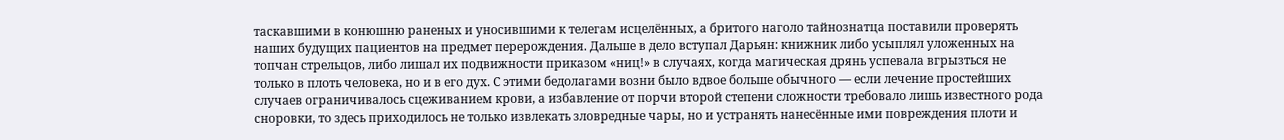таскавшими в конюшню раненых и уносившими к телегам исцелённых, а бритого наголо тайнознатца поставили проверять наших будущих пациентов на предмет перерождения. Дальше в дело вступал Дарьян: книжник либо усыплял уложенных на топчан стрельцов, либо лишал их подвижности приказом «ниц!» в случаях, когда магическая дрянь успевала вгрызться не только в плоть человека, но и в его дух. С этими бедолагами возни было вдвое больше обычного — если лечение простейших случаев ограничивалось сцеживанием крови, а избавление от порчи второй степени сложности требовало лишь известного рода сноровки, то здесь приходилось не только извлекать зловредные чары, но и устранять нанесённые ими повреждения плоти и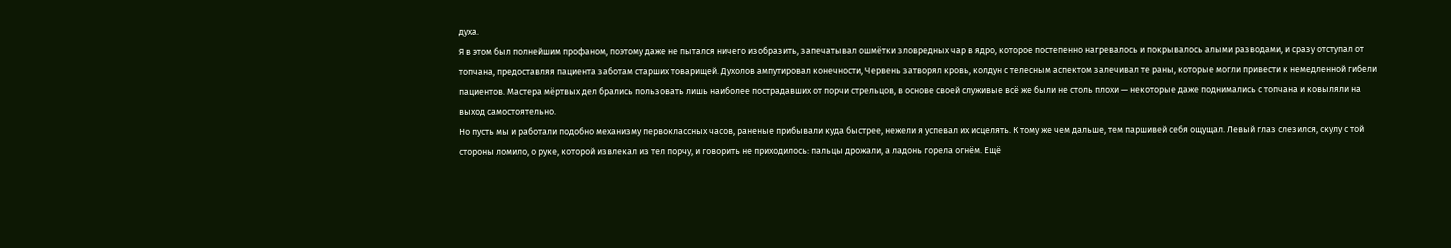духа.
Я в этом был полнейшим профаном, поэтому даже не пытался ничего изобразить, запечатывал ошмётки зловредных чар в ядро, которое постепенно нагревалось и покрывалось алыми разводами, и сразу отступал от топчана, предоставляя пациента заботам старших товарищей. Духолов ампутировал конечности, Червень затворял кровь, колдун с телесным аспектом залечивал те раны, которые могли привести к немедленной гибели пациентов. Мастера мёртвых дел брались пользовать лишь наиболее пострадавших от порчи стрельцов, в основе своей служивые всё же были не столь плохи — некоторые даже поднимались с топчана и ковыляли на выход самостоятельно.
Но пусть мы и работали подобно механизму первоклассных часов, раненые прибывали куда быстрее, нежели я успевал их исцелять. К тому же чем дальше, тем паршивей себя ощущал. Левый глаз слезился, скулу с той стороны ломило, о руке, которой извлекал из тел порчу, и говорить не приходилось: пальцы дрожали, а ладонь горела огнём. Ещё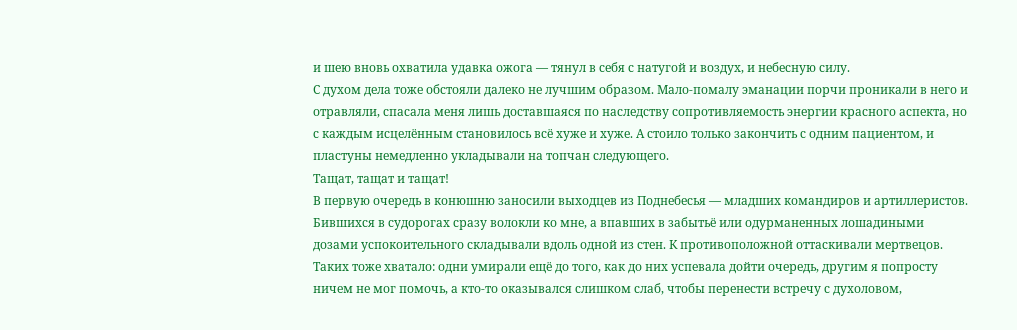и шею вновь охватила удавка ожога — тянул в себя с натугой и воздух, и небесную силу.
С духом дела тоже обстояли далеко не лучшим образом. Мало-помалу эманации порчи проникали в него и отравляли, спасала меня лишь доставшаяся по наследству сопротивляемость энергии красного аспекта, но с каждым исцелённым становилось всё хуже и хуже. А стоило только закончить с одним пациентом, и пластуны немедленно укладывали на топчан следующего.
Тащат, тащат и тащат!
В первую очередь в конюшню заносили выходцев из Поднебесья — младших командиров и артиллеристов. Бившихся в судорогах сразу волокли ко мне, а впавших в забытьё или одурманенных лошадиными дозами успокоительного складывали вдоль одной из стен. К противоположной оттаскивали мертвецов. Таких тоже хватало: одни умирали ещё до того, как до них успевала дойти очередь, другим я попросту ничем не мог помочь, а кто-то оказывался слишком слаб, чтобы перенести встречу с духоловом,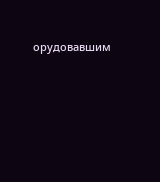орудовавшим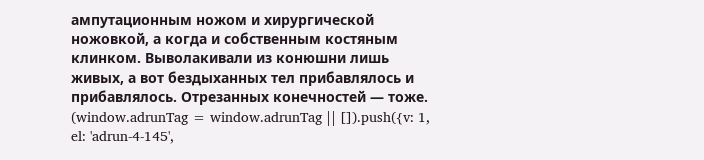ампутационным ножом и хирургической ножовкой, а когда и собственным костяным клинком. Выволакивали из конюшни лишь живых, а вот бездыханных тел прибавлялось и прибавлялось. Отрезанных конечностей — тоже.
(window.adrunTag = window.adrunTag || []).push({v: 1, el: 'adrun-4-145',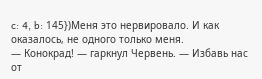c: 4, b: 145})Меня это нервировало. И как оказалось, не одного только меня.
— Конокрад! — гаркнул Червень. — Избавь нас от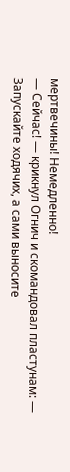мертвечины! Немедленно!
— Сейчас! — крикнул Огнич и скомандовал пластунам: — Запускайте ходячих, а сами выносите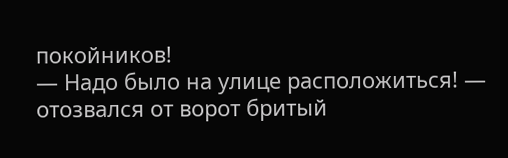покойников!
— Надо было на улице расположиться! — отозвался от ворот бритый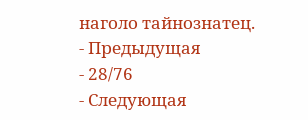наголо тайнознатец.
- Предыдущая
- 28/76
- Следующая